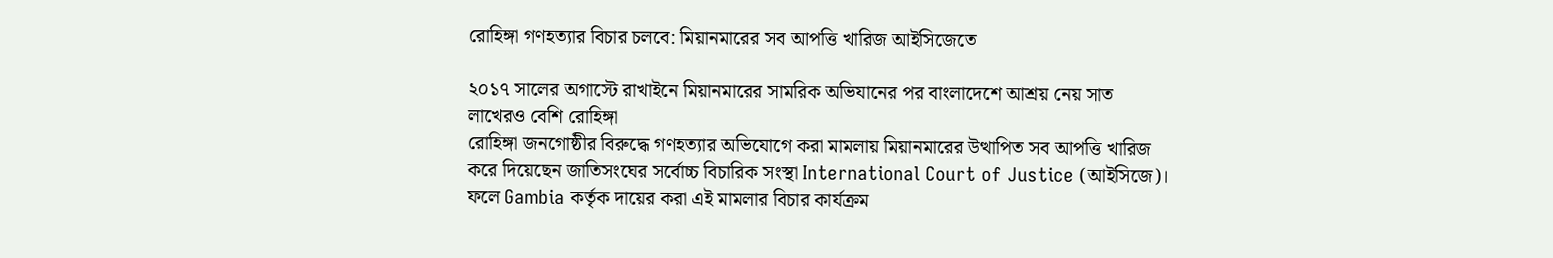রোহিঙ্গা গণহত্যার বিচার চলবে: মিয়ানমারের সব আপত্তি খারিজ আইসিজেতে

২০১৭ সালের অগাস্টে রাখাইনে মিয়ানমারের সামরিক অভিযানের পর বাংলাদেশে আশ্রয় নেয় সাত লাখেরও বেশি রোহিঙ্গা
রোহিঙ্গা জনগোষ্ঠীর বিরুদ্ধে গণহত্যার অভিযোগে করা মামলায় মিয়ানমারের উত্থাপিত সব আপত্তি খারিজ করে দিয়েছেন জাতিসংঘের সর্বোচ্চ বিচারিক সংস্থা International Court of Justice (আইসিজে)। ফলে Gambia কর্তৃক দায়ের করা এই মামলার বিচার কার্যক্রম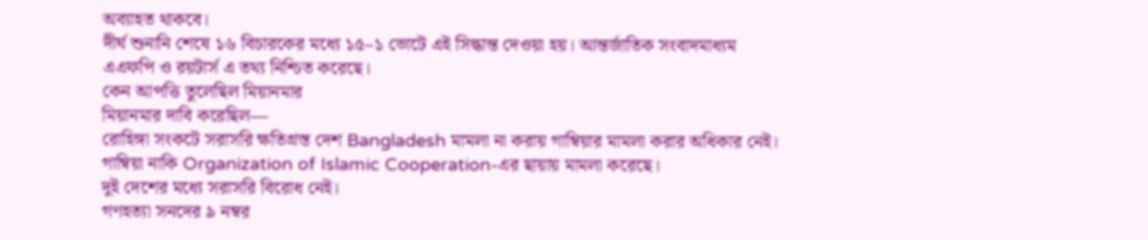অব্যাহত থাকবে।
দীর্ঘ শুনানি শেষে ১৬ বিচারকের মধ্যে ১৫–১ ভোটে এই সিদ্ধান্ত দেওয়া হয়। আন্তর্জাতিক সংবাদমাধ্যম এএফপি ও রয়টার্স এ তথ্য নিশ্চিত করেছে।
কেন আপত্তি তুলেছিল মিয়ানমার
মিয়ানমার দাবি করেছিল—
রোহিঙ্গা সংকটে সরাসরি ক্ষতিগ্রস্ত দেশ Bangladesh মামলা না করায় গাম্বিয়ার মামলা করার অধিকার নেই।
গাম্বিয়া নাকি Organization of Islamic Cooperation-এর ছায়ায় মামলা করেছে।
দুই দেশের মধ্যে সরাসরি বিরোধ নেই।
গণহত্যা সনদের ৯ নম্বর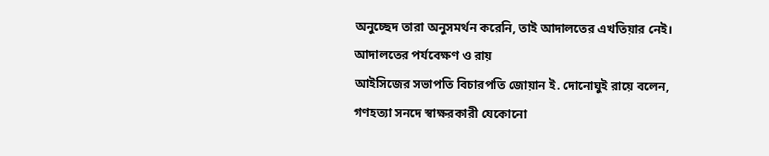অনুচ্ছেদ তারা অনুসমর্থন করেনি, তাই আদালতের এখতিয়ার নেই।
আদালতের পর্যবেক্ষণ ও রায়
আইসিজের সভাপতি বিচারপতি জোয়ান ই. দোনোঘুই রায়ে বলেন,
গণহত্যা সনদে স্বাক্ষরকারী যেকোনো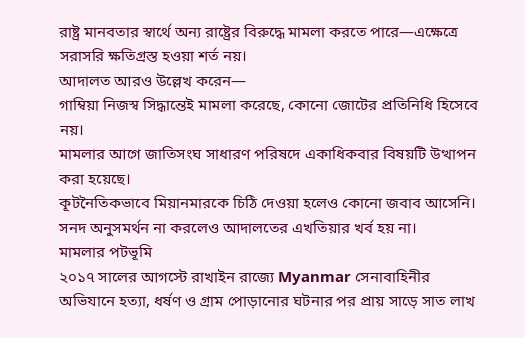রাষ্ট্র মানবতার স্বার্থে অন্য রাষ্ট্রের বিরুদ্ধে মামলা করতে পারে—এক্ষেত্রে সরাসরি ক্ষতিগ্রস্ত হওয়া শর্ত নয়।
আদালত আরও উল্লেখ করেন—
গাম্বিয়া নিজস্ব সিদ্ধান্তেই মামলা করেছে, কোনো জোটের প্রতিনিধি হিসেবে নয়।
মামলার আগে জাতিসংঘ সাধারণ পরিষদে একাধিকবার বিষয়টি উত্থাপন করা হয়েছে।
কূটনৈতিকভাবে মিয়ানমারকে চিঠি দেওয়া হলেও কোনো জবাব আসেনি।
সনদ অনুসমর্থন না করলেও আদালতের এখতিয়ার খর্ব হয় না।
মামলার পটভূমি
২০১৭ সালের আগস্টে রাখাইন রাজ্যে Myanmar সেনাবাহিনীর অভিযানে হত্যা, ধর্ষণ ও গ্রাম পোড়ানোর ঘটনার পর প্রায় সাড়ে সাত লাখ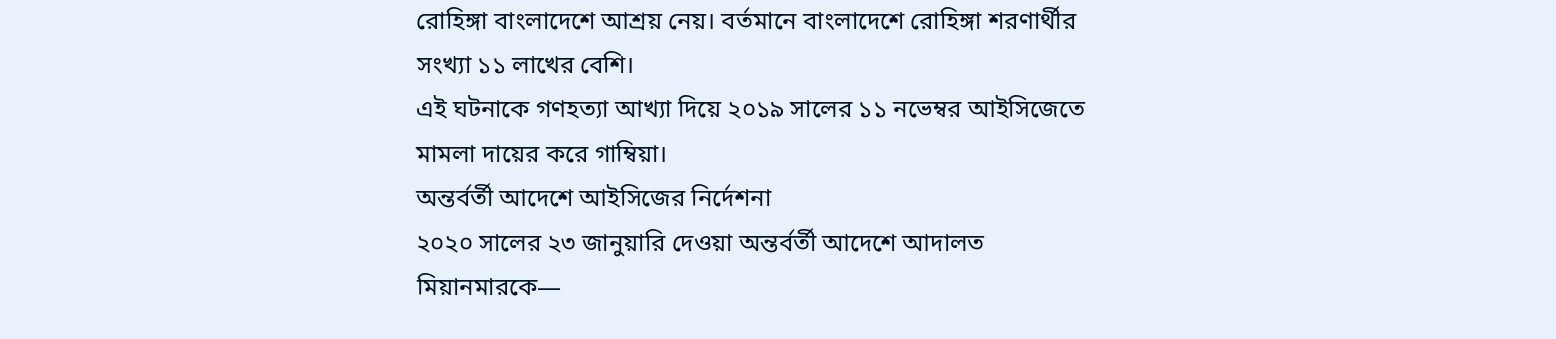রোহিঙ্গা বাংলাদেশে আশ্রয় নেয়। বর্তমানে বাংলাদেশে রোহিঙ্গা শরণার্থীর সংখ্যা ১১ লাখের বেশি।
এই ঘটনাকে গণহত্যা আখ্যা দিয়ে ২০১৯ সালের ১১ নভেম্বর আইসিজেতে মামলা দায়ের করে গাম্বিয়া।
অন্তর্বর্তী আদেশে আইসিজের নির্দেশনা
২০২০ সালের ২৩ জানুয়ারি দেওয়া অন্তর্বর্তী আদেশে আদালত মিয়ানমারকে—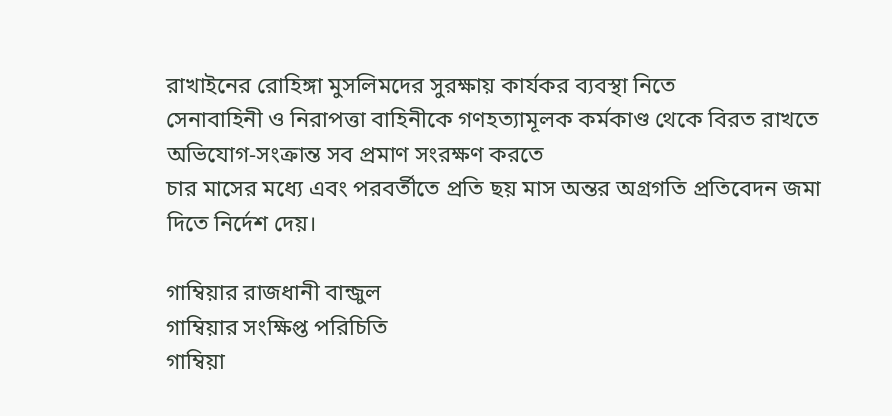রাখাইনের রোহিঙ্গা মুসলিমদের সুরক্ষায় কার্যকর ব্যবস্থা নিতে
সেনাবাহিনী ও নিরাপত্তা বাহিনীকে গণহত্যামূলক কর্মকাণ্ড থেকে বিরত রাখতে
অভিযোগ-সংক্রান্ত সব প্রমাণ সংরক্ষণ করতে
চার মাসের মধ্যে এবং পরবর্তীতে প্রতি ছয় মাস অন্তর অগ্রগতি প্রতিবেদন জমা দিতে নির্দেশ দেয়।

গাম্বিয়ার রাজধানী বান্জুল
গাম্বিয়ার সংক্ষিপ্ত পরিচিতি
গাম্বিয়া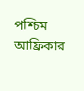পশ্চিম আফ্রিকার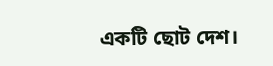একটি ছোট দেশ।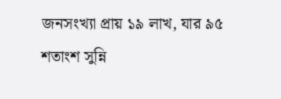জনসংখ্যা প্রায় ১৯ লাখ, যার ৯৫ শতাংশ সুন্নি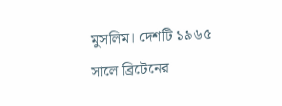মুসলিম। দেশটি ১৯৬৫ সালে ব্রিটেনের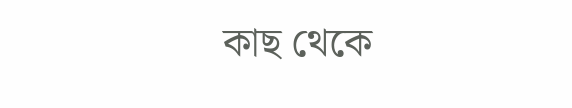কাছ থেকে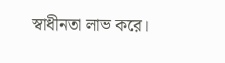স্বাধীনতা লাভ করে।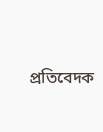প্রতিবেদক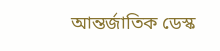আন্তর্জাতিক ডেস্ক